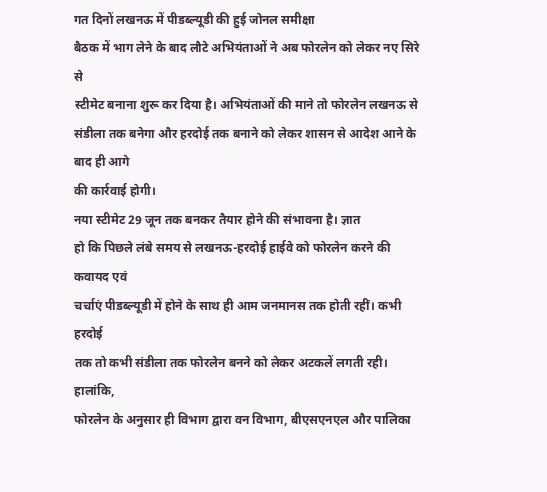गत दिनों लखनऊ में पीडब्ल्यूडी की हुई जोनल समीक्षा
बैठक में भाग लेने के बाद लौटे अभियंताओं ने अब फोरलेन को लेकर नए सिरे से
स्टीमेट बनाना शुरू कर दिया है। अभियंताओं की माने तो फोरलेन लखनऊ से
संडीला तक बनेगा और हरदोई तक बनाने को लेकर शासन से आदेश आने के बाद ही आगे
की कार्रवाई होगी।
नया स्टीमेट 29 जून तक बनकर तैयार होने की संभावना है। ज्ञात
हो कि पिछले लंबे समय से लखनऊ-हरदोई हाईवे को फोरलेन करने की कवायद एवं
चर्चाएं पीडब्ल्यूडी में होने के साथ ही आम जनमानस तक होती रहीं। कभी हरदोई
तक तो कभी संडीला तक फोरलेन बनने को लेकर अटकलें लगती रही।
हालांकि,
फोरलेन के अनुसार ही विभाग द्वारा वन विभाग, बीएसएनएल और पालिका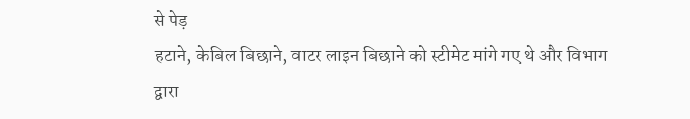से पेड़
हटाने, केबिल बिछाने, वाटर लाइन बिछाने को स्टीमेट मांगे गए थे और विभाग
द्वारा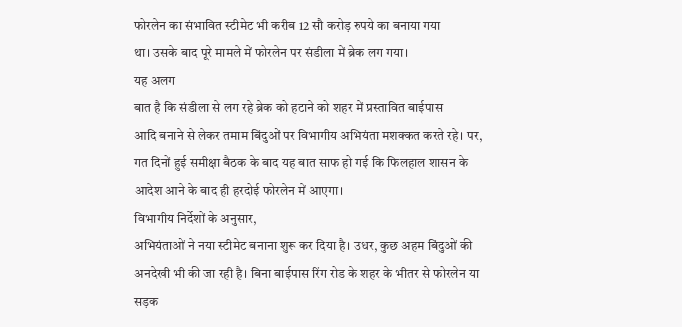फोरलेन का संभावित स्टीमेट भी करीब 12 सौ करोड़ रुपये का बनाया गया
था। उसके बाद पूरे मामले में फोरलेन पर संडीला में ब्रेक लग गया।
यह अलग
बात है कि संडीला से लग रहे ब्रेक को हटाने को शहर में प्रस्तावित बाईपास
आदि बनाने से लेकर तमाम बिंदुओं पर विभागीय अभियंता मशक्कत करते रहे। पर,
गत दिनों हुई समीक्षा बैठक के बाद यह बात साफ हो गई कि फिलहाल शासन के
आदेश आने के बाद ही हरदोई फोरलेन में आएगा।
विभागीय निर्देशों के अनुसार,
अभियंताओं ने नया स्टीमेट बनाना शुरू कर दिया है। उधर, कुछ अहम बिंदुओं की
अनदेखी भी की जा रही है। बिना बाईपास रिंग रोड के शहर के भीतर से फोरलेन या
सड़क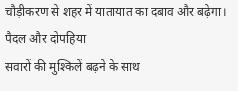चौड़ीकरण से शहर में यातायात का दबाव और बढ़ेगा। पैदल और दोपहिया
सवारों की मुश्किलें बढ़ने के साथ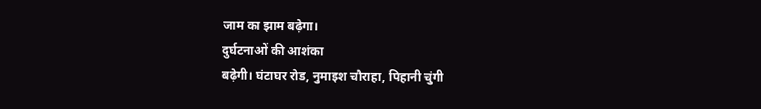जाम का झाम बढ़ेगा।
दुर्घटनाओं की आशंका
बढ़ेगी। घंटाघर रोड, नुमाइश चौराहा, पिहानी चुंगी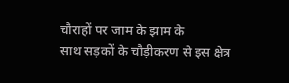चौराहों पर जाम के झाम के
साथ सड़कों के चौड़ीकरण से इस क्षेत्र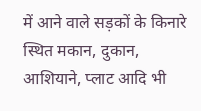में आने वाले सड़कों के किनारे
स्थित मकान, दुकान, आशियाने, प्लाट आदि भी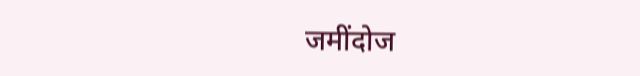जमींदोज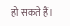हो सकते हैं।